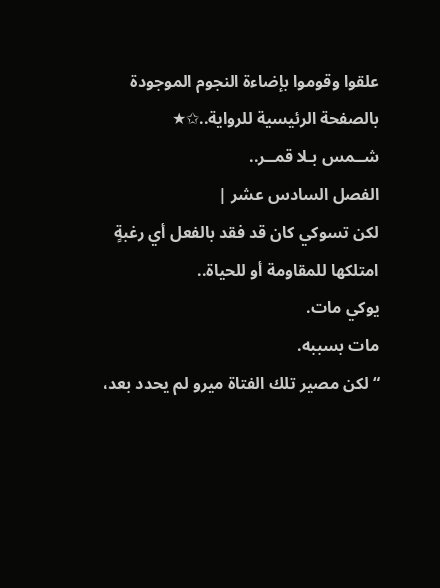علقوا وقوموا بإضاءة النجوم الموجودة بالصفحة الرئيسية للرواية..✩★
شــمس بـلا قمــر..
الفصل السادس عشر |
لكن تسوكي كان قد فقد بالفعل أي رغبةٍ امتلكها للمقاومة أو للحياة..
يوكي مات.
مات بسببه.
“لكن مصير تلك الفتاة ميرو لم يحدد بعد،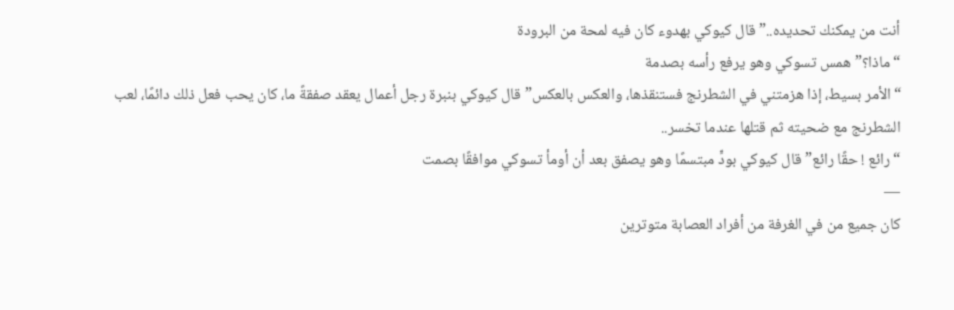أنت من يمكنك تحديده..” قال كيوكي بهدوء كان فيه لمحة من البرودة
“ماذا؟” همس تسوكي وهو يرفع رأسه بصدمة
“الأمر بسيط، إذا هزمتني في الشطرنج فستنقذها، والعكس بالعكس” قال كيوكي بنبرة رجل أعمال يعقد صفقةً ما، كان يحب فعل ذلك دائمًا، لعب الشطرنج مع ضحيته ثم قتلها عندما تخسر..
“رائع ! حقًا رائع” قال كيوكي بودٍّ مبتسمًا وهو يصفق بعد أن أومأ تسوكي موافقًا بصمت
—
كان جميع من في الغرفة من أفراد العصابة متوترين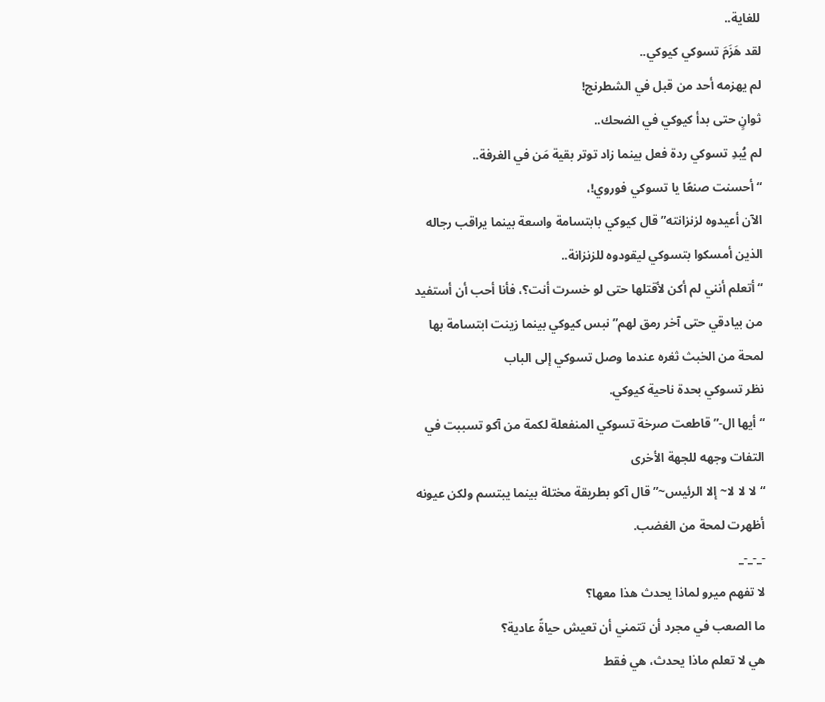للغاية..
لقد هَزَمَ تسوكي كيوكي..
لم يهزمه أحد من قبل في الشطرنج!
ثوانٍ حتى بدأ كيوكي في الضحك..
لم يُبدِ تسوكي ردة فعل بينما زاد توتر بقية مَن في الغرفة..
“أحسنت صنعًا يا تسوكي فوروي!،
الآن أعيدوه لزنزانته” قال كيوكي بابتسامة واسعة بينما يراقب رجاله الذين أمسكوا بتسوكي ليقودوه للزنزانة..
“أتعلم أنني لم أكن لأقتلها حتى لو خسرت أنت؟، فأنا أحب أن أستفيد من بيادقي حتى آخر رمق لهم” نبس كيوكي بينما زينت ابتسامة بها لمحة من الخبث ثغره عندما وصل تسوكي إلى الباب
نظر تسوكي بحدة ناحية كيوكي.
“أيها ال-” قاطعت صرخة تسوكي المنفعلة لكمة من آكو تسببت في التفات وجهه للجهة الأخرى
“لا لا لا~ إلا الرئيس~” قال آكو بطريقة مختلة بينما يبتسم ولكن عيونه أظهرت لمحة من الغضب.
-_-_-_
لا تفهم ميرو لماذا يحدث هذا معها؟
ما الصعب في مجرد أن تتمني أن تعيش حياةً عادية؟
هي لا تعلم ماذا يحدث، هي فقط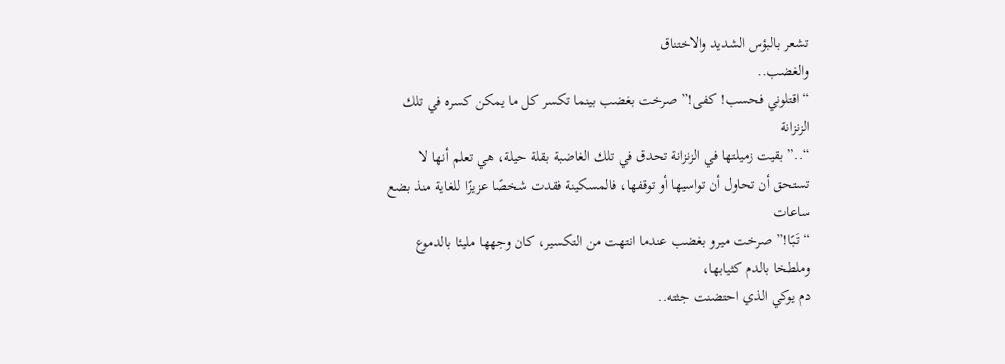تشعر بالبؤس الشديد والاختناق
والغضب..
“اقتلوني فحسب! كفى!” صرخت بغضب بينما تكسر كل ما يمكن كسره في تلك الزنزانة
“..” بقيت زميلتها في الزنزانة تحدق في تلك الغاضبة بقلة حيلة، هي تعلم أنها لا تستحق أن تحاول أن تواسيها أو توقفها، فالمسكينة فقدت شخصًا عزيزًا للغاية منذ بضع ساعات
“تَبًا!” صرخت ميرو بغضب عندما انتهت من التكسير، كان وجهها مليئا بالدموع وملطخا بالدم كثيابها،
دم يوكي الذي احتضنت جثته..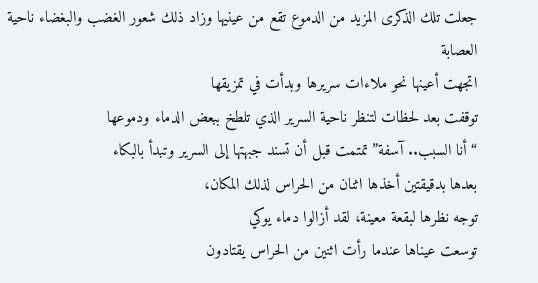جعلت تلك الذكرى المزيد من الدموع تقع من عينيها وزاد ذلك شعور الغضب والبغضاء ناحية العصابة
اتجهت أعينها نحو ملاءات سريرها وبدأت في تمزيقها
توقفت بعد لحظات لتنظر ناحية السرير الذي تلطخ ببعض الدماء ودموعها
“أنا السبب.. آسفة” تمتمت قبل أن تسند جبهتها إلى السرير وتبدأ بالبكاء
بعدها بدقيقتين أخذها اثنان من الحراس لذلك المكان،
توجه نظرها لبقعة معينة، لقد أزالوا دماء يوكي
توسعت عيناها عندما رأت اثنين من الحراس يقتادون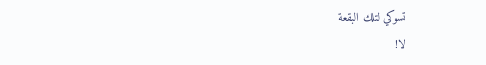تسوكي لتلك البقعة
لا!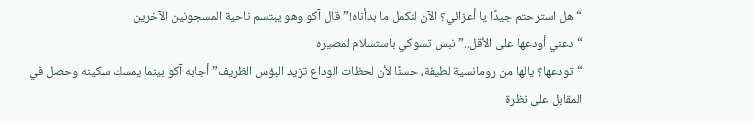“هل استرحتم جيدًا يا أعزائي؟ الآن لنكمل ما بدأناه!” قال آكو وهو يبتسم ناحية المسجونين الآخرين
“دعني أودعها على الأقل..” نبس تسوكي باستسلام لمصيره
“تودعها؟ يالها من رومانسية لطيفة، حسنًا لأن لحظات الوداع تزيد البؤس الظريف” أجابه آكو بينما يمسك سكينه وحصل في المقابل على نظرة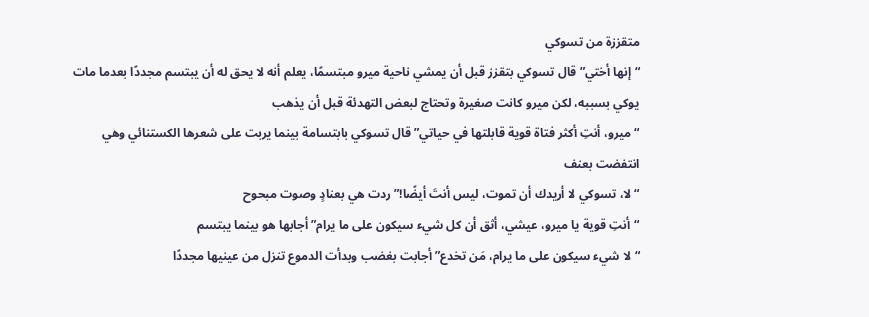متقززة من تسوكي
“إنها أختي” قال تسوكي بتقزز قبل أن يمشي ناحية ميرو مبتسمًا، يعلم أنه لا يحق له أن يبتسم مجددًا بعدما مات يوكي بسببه، لكن ميرو كانت صغيرة وتحتاج لبعض التهدئة قبل أن يذهب
“ميرو، أنتِ أكثر فتاة قوية قابلتها في حياتي” قال تسوكي بابتسامة بينما يربت على شعرها الكستنائي وهي انتفضت بعنف
“لا، تسوكي لا أريدك أن تموت، ليس أنتَ أيضًا!” ردت هي بعنادٍ وصوت مبحوح
“أنتِ قوية يا ميرو، عيشي، أثق أن كل شيء سيكون على ما يرام” أجابها هو بينما يبتسم
“لا شيء سيكون على ما يرام، مَن تخدع” أجابت بغضب وبدأت الدموع تنزل من عينيها مجددًا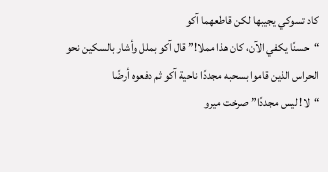كاد تسوكي يجيبها لكن قاطعهما آكو
“حسنًا يكفي الآن، كان هذا مملا!” قال آكو بملل وأشار بالسكين نحو الحراس الذين قاموا بسحبه مجددًا ناحية آكو ثم دفعوه أرضًا
“لا! ليس مجددًا” صرخت ميرو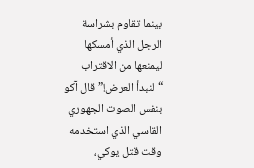بينما تقاوم بشراسة الرجل الذي أمسكها ليمنعها من الاقتراب
“لنبدأ العرض!” قال آكو بنفس الصوت الجهوري القاسي الذي استخدمه وقت قتل يوكي،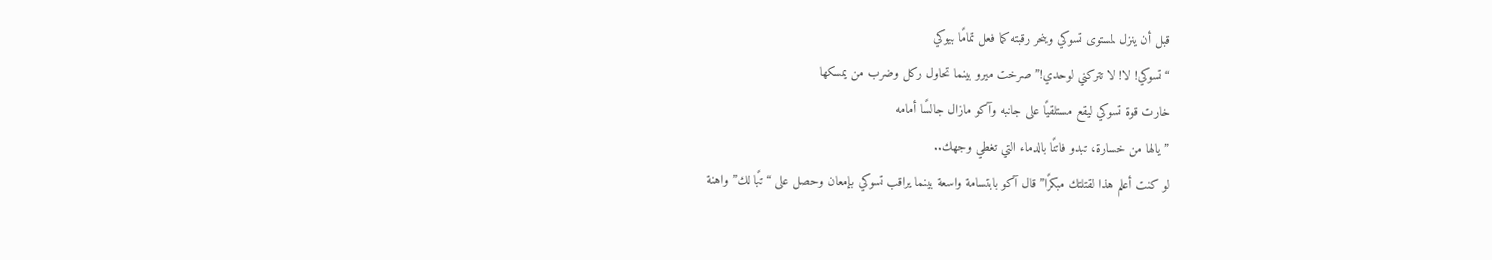قبل أن ينزل لمستوى تسوكي وينحر رقبته كما فعل تمامًا بيوكي
“تسوكي! لا! لا تتركني لوحدي!” صرخت ميرو بينما تحاول ركل وضرب من يمسكها
خارت قوة تسوكي ليقع مستلقيًا على جانبه وآكو مازال جالسًا أمامه
” يالها من خسارة، تبدو فاتنًا بالدماء التي تغطي وجهك..
لو كنت أعلم هذا لقتلتك مبكرًا” قال آكو بابتسامة واسعة بينما يراقب تسوكي بإمعان وحصل على “تبًا لك” واهنة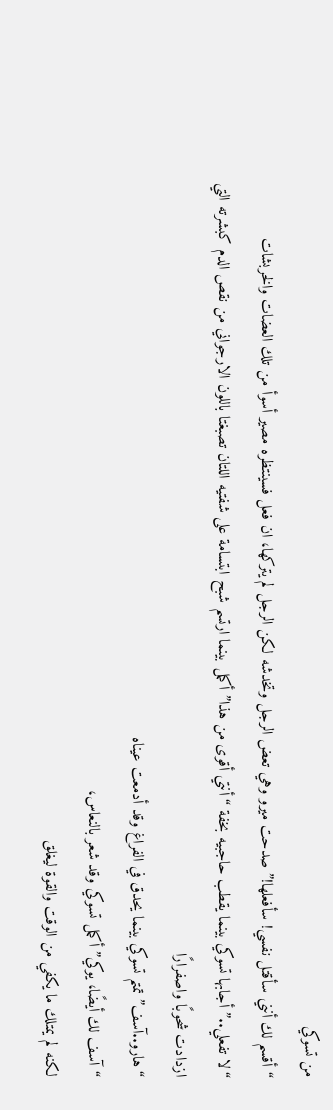من تسوكي
“أقسم لك أنني سأقتل نفسي! سأفعلها!” صدحت ميرو وهي تعض الرجل وتخدشه لكن الرجل لم يتركها، ان فعل فسينتظره مصير أسوأ من تلك العضات والخربشات
“لا تفعلي..” أجابها تسوكي بينما يقطب حاجبيه بخفة “أنتي أقوى من هذا” أكمل بينما ارتسم شبح ابتسامة على شفتيه اللتان تصبغتا باللون الارجواني من نقص الدم كبشرته التي ازدادت شحوبًا واصفرارًا
“هارو..آسف” تمتم تسوكي بينما يحدق في الفراغ وقد أدمعت عيناه
“آسف لك أيضًا، يوكي” أكمل تسوكي وقد شعر بالنعاس،
لكنه لم يمتلك ما يكفي من الوقت والقوة ليغلق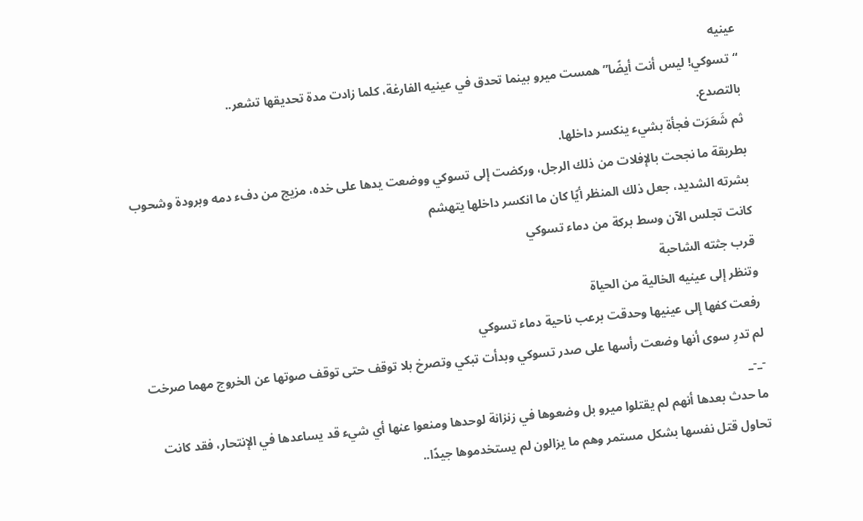عينيه
“تسوكي! ليس أنت أيضًا” همست ميرو بينما تحدق في عينيه الفارغة، كلما زادت مدة تحديقها تشعر..
بالتصدع.
ثم شَعَرَت فجأة بشيء ينكسر داخلها.
بطريقة ما نجحت بالإفلات من ذلك الرجل، وركضت إلى تسوكي ووضعت يدها على خده، مزيج من دفء دمه وبرودة وشحوب بشرته الشديد، جعل ذلك المنظر أيًا كان ما انكسر داخلها يتهشم
كانت تجلس الآن وسط بركة من دماء تسوكي
قرب جثته الشاحبة
وتنظر إلى عينيه الخالية من الحياة
رفعت كفها إلى عينيها وحدقت برعب ناحية دماء تسوكي
لم تدرِ سوى أنها وضعت رأسها على صدر تسوكي وبدأت تبكي وتصرخ بلا توقف حتى توقف صوتها عن الخروج مهما صرخت
-_-_
ما حدث بعدها أنهم لم يقتلوا ميرو بل وضعوها في زنزانة لوحدها ومنعوا عنها أي شيء قد يساعدها في الإنتحار، فقد كانت تحاول قتل نفسها بشكل مستمر وهم ما يزالون لم يستخدموها جيدًا..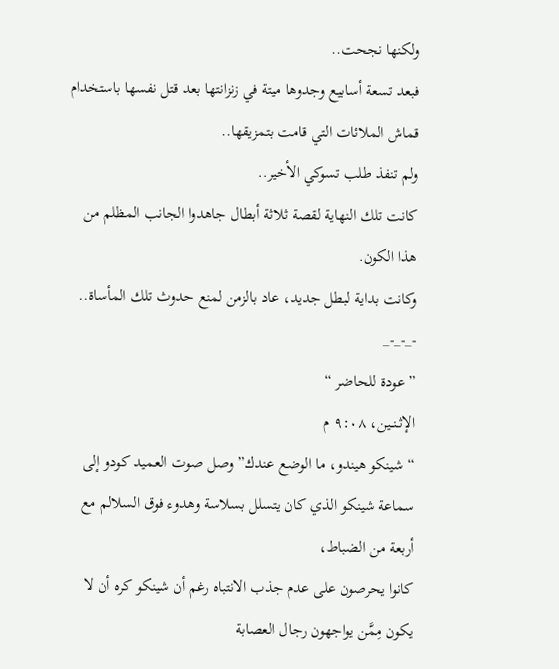ولكنها نجحت..
فبعد تسعة أسابيع وجدوها ميتة في زنزانتها بعد قتل نفسها باستخدام قماش الملائات التي قامت بتمزيقها..
ولم تنفذ طلب تسوكي الأخير..
كانت تلك النهاية لقصة ثلاثة أبطال جاهدوا الجانب المظلم من هذا الكون.
وكانت بداية لبطل جديد، عاد بالزمن لمنع حدوث تلك المأساة..
-_-_-_
” عودة للحاضر “
الإثـنــين، ٩:٠٨ م
“شينكو هيندو، ما الوضع عندك” وصل صوت العميد كودو إلى سماعة شينكو الذي كان يتسلل بسلاسة وهدوء فوق السلالم مع أربعة من الضباط،
كانوا يحرصون على عدم جذب الانتباه رغم أن شينكو كره أن لا يكون مِمَّن يواجهون رجال العصابة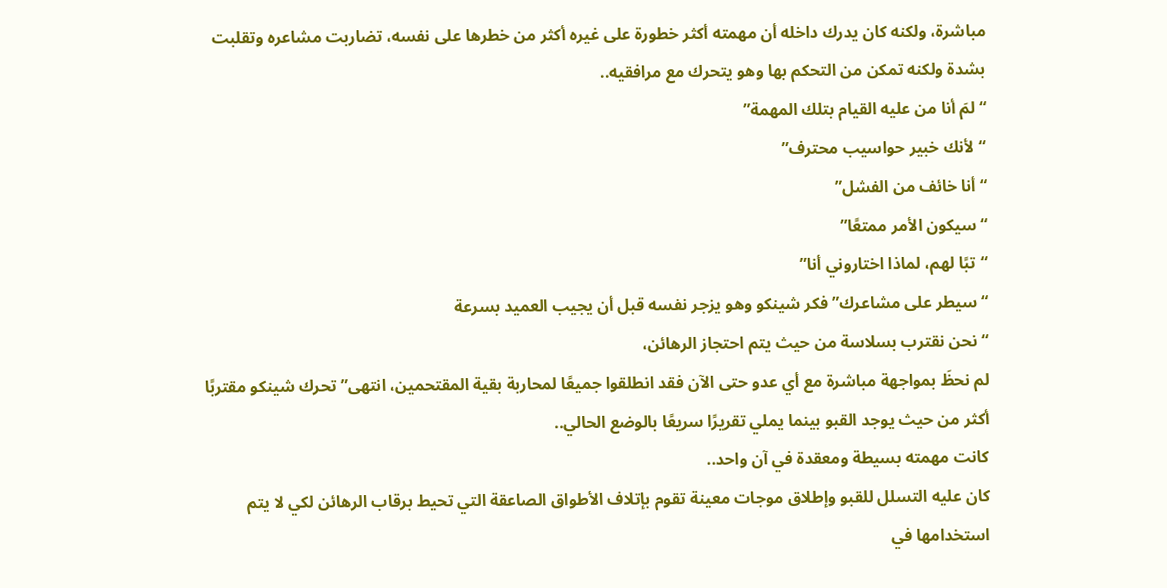مباشرة، ولكنه كان يدرك داخله أن مهمته أكثر خطورة على غيره أكثر من خطرها على نفسه، تضاربت مشاعره وتقلبت بشدة ولكنه تمكن من التحكم بها وهو يتحرك مع مرافقيه..
“لمَ أنا من عليه القيام بتلك المهمة”
“لأنك خبير حواسيب محترف”
“أنا خائف من الفشل”
“سيكون الأمر ممتعًا”
“تبًا لهم، لماذا اختاروني أنا”
“سيطر على مشاعرك” فكر شينكو وهو يزجر نفسه قبل أن يجيب العميد بسرعة
“نحن نقترب بسلاسة من حيث يتم احتجاز الرهائن،
لم نحظَ بمواجهة مباشرة مع أي عدو حتى الآن فقد انطلقوا جميعًا لمحاربة بقية المقتحمين، انتهى” تحرك شينكو مقتربًا أكثر من حيث يوجد القبو بينما يملي تقريرًا سريعًا بالوضع الحالي..
كانت مهمته بسيطة ومعقدة في آن واحد..
كان عليه التسلل للقبو وإطلاق موجات معينة تقوم بإتلاف الأطواق الصاعقة التي تحيط برقاب الرهائن لكي لا يتم استخدامها في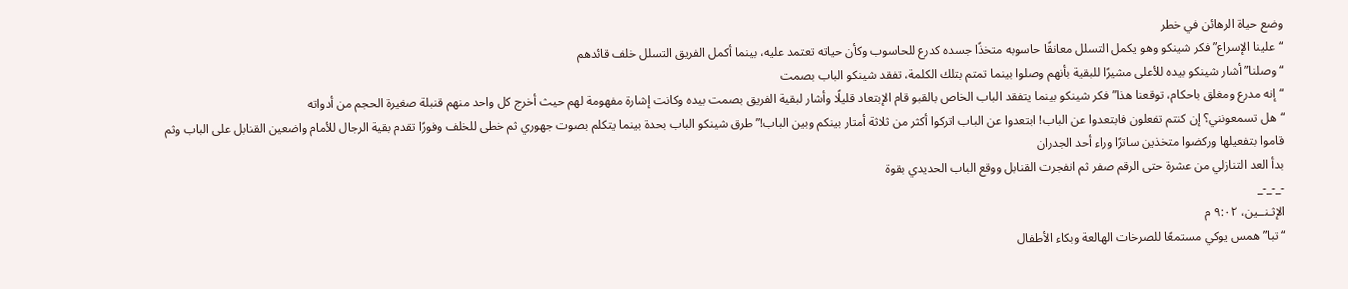وضع حياة الرهائن في خطر
“علينا الإسراع” فكر شينكو وهو يكمل التسلل معانقًا حاسوبه متخذًا جسده كدرع للحاسوب وكأن حياته تعتمد عليه، بينما أكمل الفريق التسلل خلف قائدهم
“وصلنا” أشار شينكو بيده للأعلى مشيرًا للبقية بأنهم وصلوا بينما تمتم بتلك الكلمة، تفقد شينكو الباب بصمت
“إنه مدرع ومغلق باحكام، توقعنا هذا” فكر شينكو بينما يتفقد الباب الخاص بالقبو قام الإبتعاد قليلًا وأشار لبقية الفريق بصمت بيده وكانت إشارة مفهومة لهم حيث أخرج كل واحد منهم قنبلة صغيرة الحجم من أدواته
“هل تسمعونني؟ إن كنتم تفعلون فابتعدوا عن الباب! ابتعدوا عن الباب اتركوا أكثر من ثلاثة أمتار بينكم وبين الباب!” طرق شينكو الباب بحدة بينما يتكلم بصوت جهوري ثم خطى للخلف وفورًا تقدم بقية الرجال للأمام واضعين القنابل على الباب وثم قاموا بتفعيلها وركضوا متخذين ساترًا وراء أحد الجدران
بدأ العد التنازلي من عشرة حتى الرقم صفر ثم انفجرت القنابل ووقع الباب الحديدي بقوة
-_-_-_
الإثـنــين، ٩:٠٢ م
“تبا” همس يوكي مستمعًا للصرخات الهالعة وبكاء الأطفال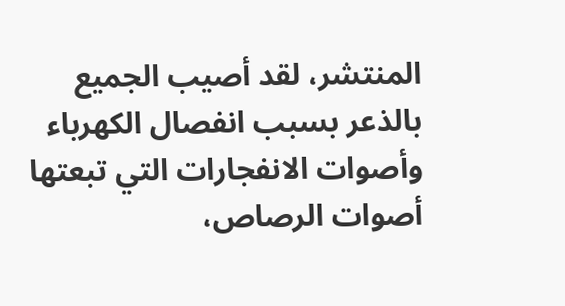المنتشر، لقد أصيب الجميع بالذعر بسبب انفصال الكهرباء وأصوات الانفجارات التي تبعتها أصوات الرصاص،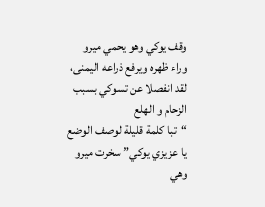وقف يوكي وهو يحمي ميرو وراء ظهره ويرفع ذراعه اليمنى، لقد انفصلا عن تسوكي بسبب الزحام و الهلع
“تبا كلمة قليلة لوصف الوضع يا عزيزي يوكي” سخرت ميرو وهي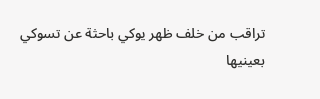تراقب من خلف ظهر يوكي باحثة عن تسوكي بعينيها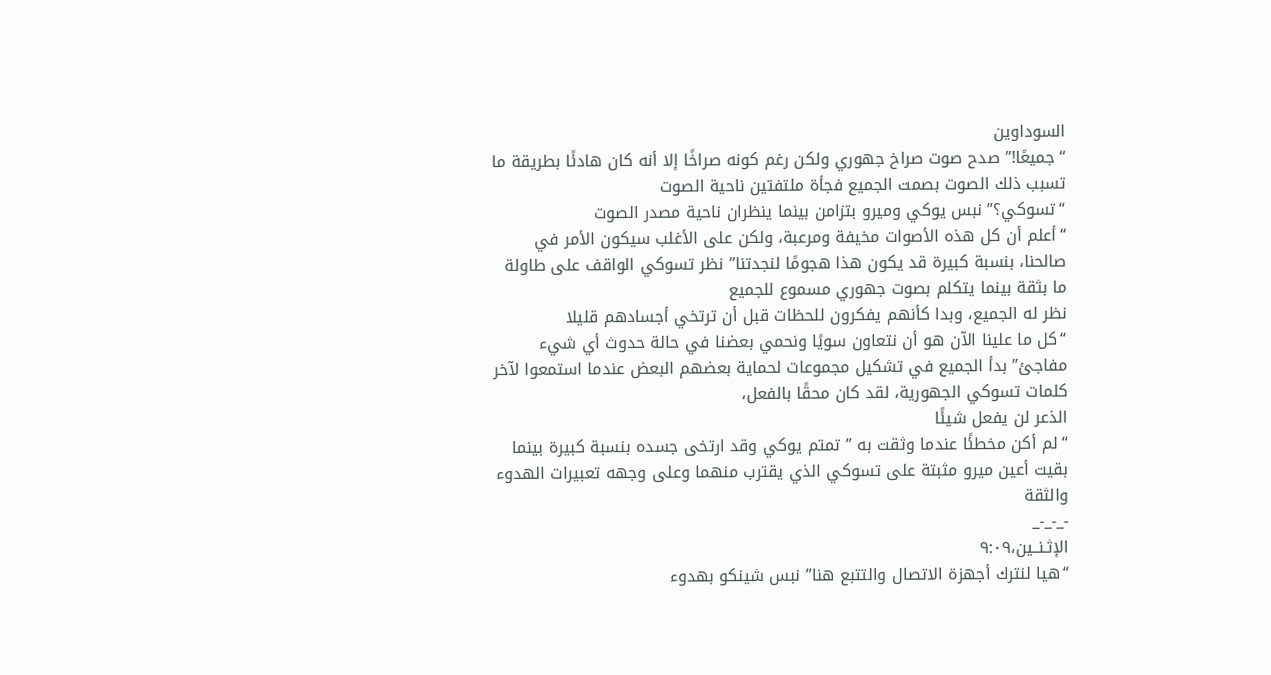السوداوين
“جميعًا!” صدح صوت صراخ جهوري ولكن رغم كونه صراخًا إلا أنه كان هادئًا بطريقة ما تسبب ذلك الصوت بصمت الجميع فجأة ملتفتين ناحية الصوت
“تسوكي؟” نبس يوكي وميرو بتزامن بينما ينظران ناحية مصدر الصوت
“أعلم أن كل هذه الأصوات مخيفة ومرعبة، ولكن على الأغلب سيكون الأمر في صالحنا، بنسبة كبيرة قد يكون هذا هجومًا لنجدتنا” نظر تسوكي الواقف على طاولة ما بثقة بينما يتكلم بصوت جهوري مسموع للجميع
نظر له الجميع، وبدا كأنهم يفكرون للحظات قبل أن ترتخي أجسادهم قليلا
“كل ما علينا الآن هو أن نتعاون سويًا ونحمي بعضنا في حالة حدوث أي شيء مفاجئ” بدأ الجميع في تشكيل مجموعات لحماية بعضهم البعض عندما استمعوا لآخر كلمات تسوكي الجهورية، لقد كان محقًا بالفعل،
الذعر لن يفعل شيئًا
“لم أكن مخطئًا عندما وثقت به ” تمتم يوكي وقد ارتخى جسده بنسبة كبيرة بينما بقيت أعين ميرو مثبتة على تسوكي الذي يقترب منهما وعلى وجهه تعبيرات الهدوء والثقة
-_-_-_
الإثـنــين،٩:٠٩
“هيا لنترك أجهزة الاتصال والتتبع هنا” نبس شينكو بهدوء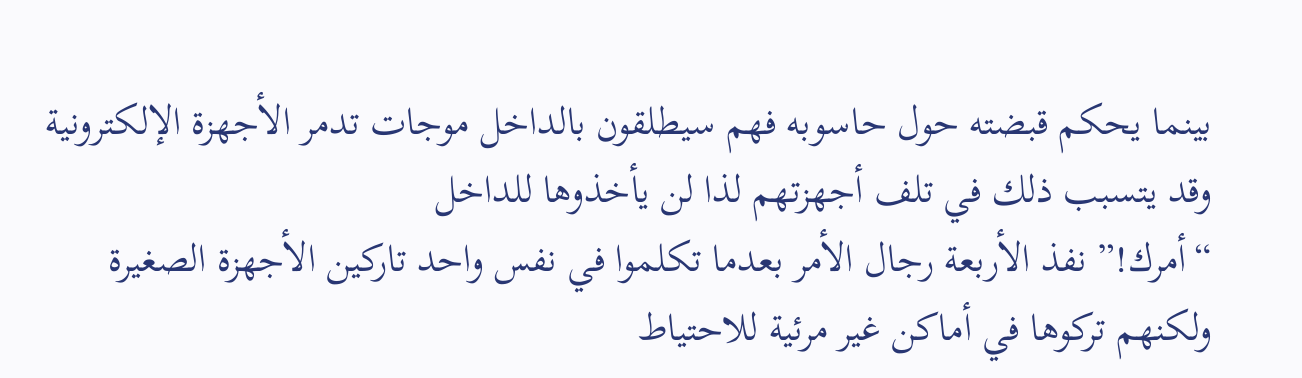بينما يحكم قبضته حول حاسوبه فهم سيطلقون بالداخل موجات تدمر الأجهزة الإلكترونية وقد يتسبب ذلك في تلف أجهزتهم لذا لن يأخذوها للداخل
“أمرك!” نفذ الأربعة رجال الأمر بعدما تكلموا في نفس واحد تاركين الأجهزة الصغيرة ولكنهم تركوها في أماكن غير مرئية للاحتياط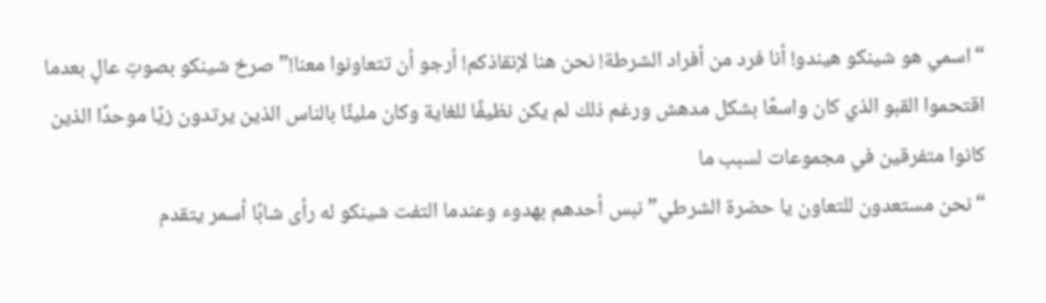“اسمي هو شينكو هيندو! أنا فرد من أفراد الشرطة! نحن هنا لإنقاذكم! أرجو أن تتعاونوا معنا!” صرخ شينكو بصوتٍ عالٍ بعدما اقتحموا القبو الذي كان واسعًا بشكل مدهش ورغم ذلك لم يكن نظيفًا للغاية وكان مليئًا بالناس الذين يرتدون زيًا موحدًا الذين كانوا متفرقين في مجموعات لسبب ما
“نحن مستعدون للتعاون يا حضرة الشرطي” نبس أحدهم بهدوء وعندما التفت شينكو له رأى شابًا أسمر يتقدم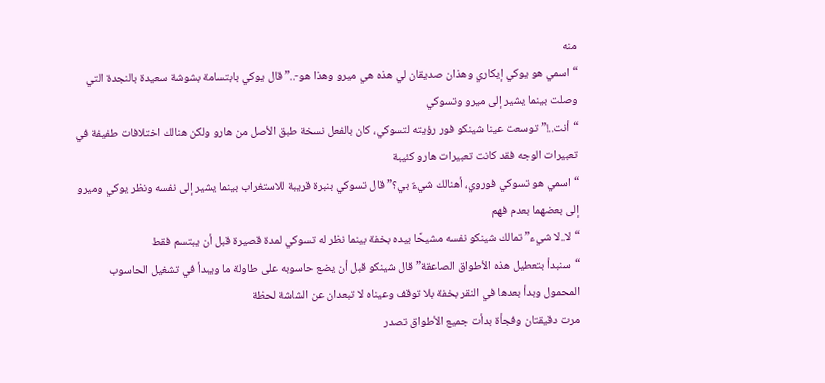منه
“اسمي هو يوكي إيكاري وهذان صديقان لي هذه هي ميرو وهذا هو-..” قال يوكي بابتسامة بشوشة سعيدة بالنجدة التي وصلت بينما يشير إلى ميرو وتسوكي
“أنت..!” توسعت عينا شينكو فور رؤيته لتسوكي، كان بالفعل نسخة طبق الأصل من هارو ولكن هنالك اختلافات طفيفة في تعبيرات الوجه فقد كانت تعبيرات هارو كئيبة
“اسمي هو تسوكي فوروي، أهنالك شيءٌ بي؟” قال تسوكي بنبرة قريبة للاستغراب بينما يشير إلى نفسه ونظر يوكي وميرو إلى بعضهما بعدم فهم
“لا..لا شيء” تمالك شينكو نفسه مشيحًا بيده بخفة بينما نظر له تسوكي لمدة قصيرة قبل أن يبتسم فقط
“سنبدأ بتعطيل هذه الأطواق الصاعقة” قال شينكو قبل أن يضع حاسوبه على طاولة ما ويبدأ في تشغيل الحاسوب المحمول وبدأ بعدها في النقر بخفة بلا توقف وعيناه لا تبعدان عن الشاشة لحظة
مرت دقيقتان وفجأة بدأت جميع الأطواق تصدر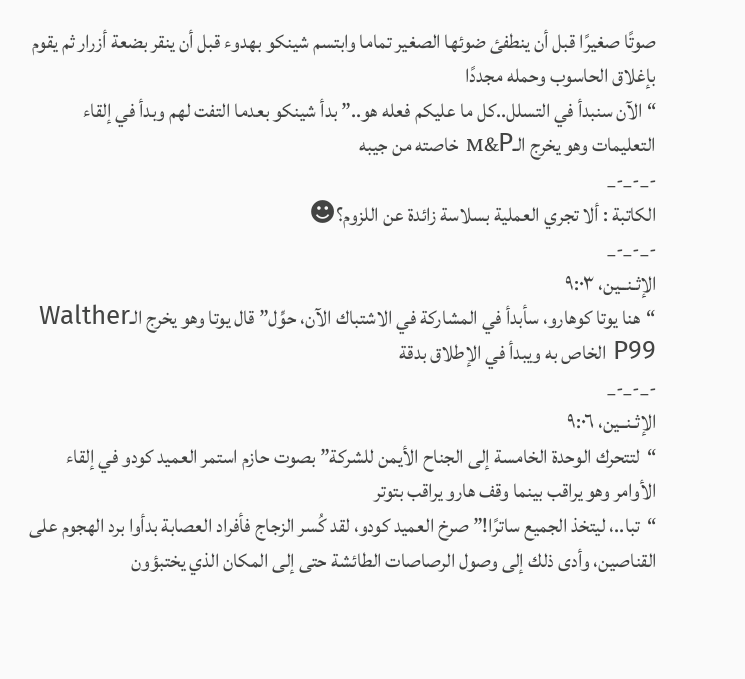صوتًا صغيرًا قبل أن ينطفئ ضوئها الصغير تماما وابتسم شينكو بهدوء قبل أن ينقر بضعة أزرار ثم يقوم بإغلاق الحاسوب وحمله مجددًا
“الآن سنبدأ في التسلل..كل ما عليكم فعله هو..” بدأ شينكو بعدما التفت لهم وبدأ في إلقاء التعليمات وهو يخرج الـM&P خاصته من جيبه
-_-_-_
الكاتبة : ألا تجري العملية بسلاسة زائدة عن اللزوم؟☻
-_-_-_
الإثـنــين، ٩:٠٣
“هنا يوتا كوهارو، سأبدأ في المشاركة في الاشتباك الآن، حوِّل” قال يوتا وهو يخرج الـWalther P99 الخاص به ويبدأ في الإطلاق بدقة
-_-_-_
الإثـنــين، ٩:٠٦
“لتتحرك الوحدة الخامسة إلى الجناح الأيمن للشركة” بصوت حازم استمر العميد كودو في إلقاء الأوامر وهو يراقب بينما وقف هارو يراقب بتوتر
“تبا..، ليتخذ الجميع ساترًا!” صرخ العميد كودو، لقد كُسر الزجاج فأفراد العصابة بدأوا برد الهجوم على القناصين، وأدى ذلك إلى وصول الرصاصات الطائشة حتى إلى المكان الذي يختبؤون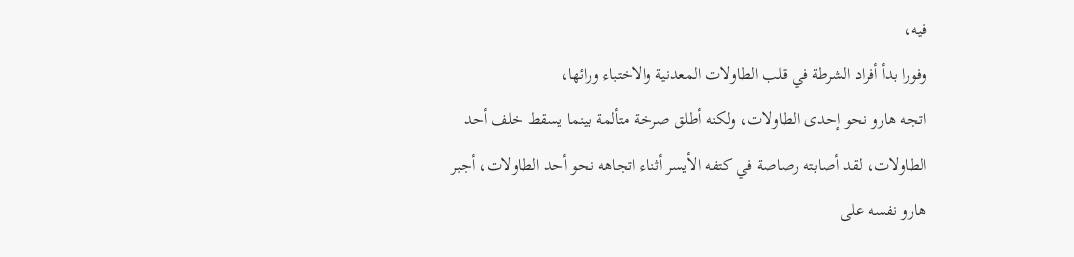فيه،
وفورا بدأ أفراد الشرطة في قلب الطاولات المعدنية والاختباء ورائها،
اتجه هارو نحو إحدى الطاولات، ولكنه أطلق صرخة متألمة بينما يسقط خلف أحد الطاولات، لقد أصابته رصاصة في كتفه الأيسر أثناء اتجاهه نحو أحد الطاولات، أجبر هارو نفسه على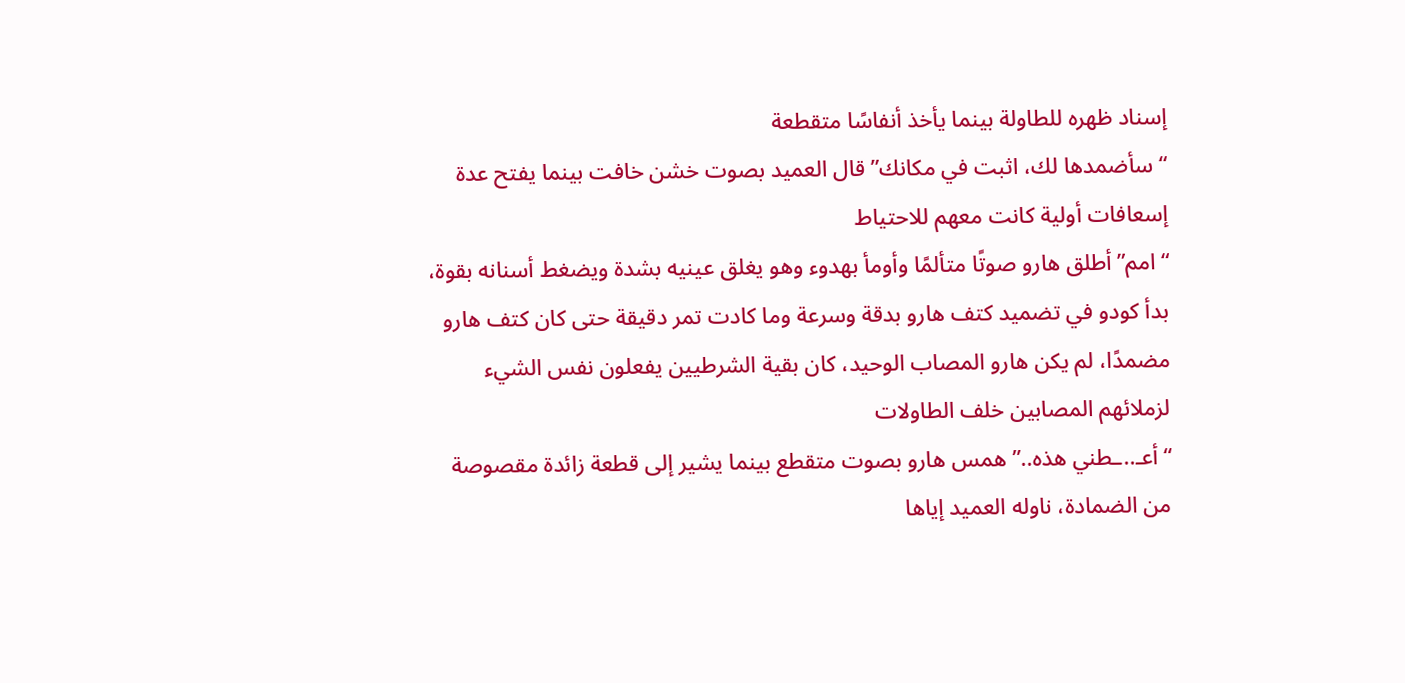إسناد ظهره للطاولة بينما يأخذ أنفاسًا متقطعة
“سأضمدها لك، اثبت في مكانك” قال العميد بصوت خشن خافت بينما يفتح عدة إسعافات أولية كانت معهم للاحتياط
“امم” أطلق هارو صوتًا متألمًا وأومأ بهدوء وهو يغلق عينيه بشدة ويضغط أسنانه بقوة،
بدأ كودو في تضميد كتف هارو بدقة وسرعة وما كادت تمر دقيقة حتى كان كتف هارو مضمدًا، لم يكن هارو المصاب الوحيد، كان بقية الشرطيين يفعلون نفس الشيء لزملائهم المصابين خلف الطاولات
“أعـ..ـطني هذه..” همس هارو بصوت متقطع بينما يشير إلى قطعة زائدة مقصوصة من الضمادة، ناوله العميد إياها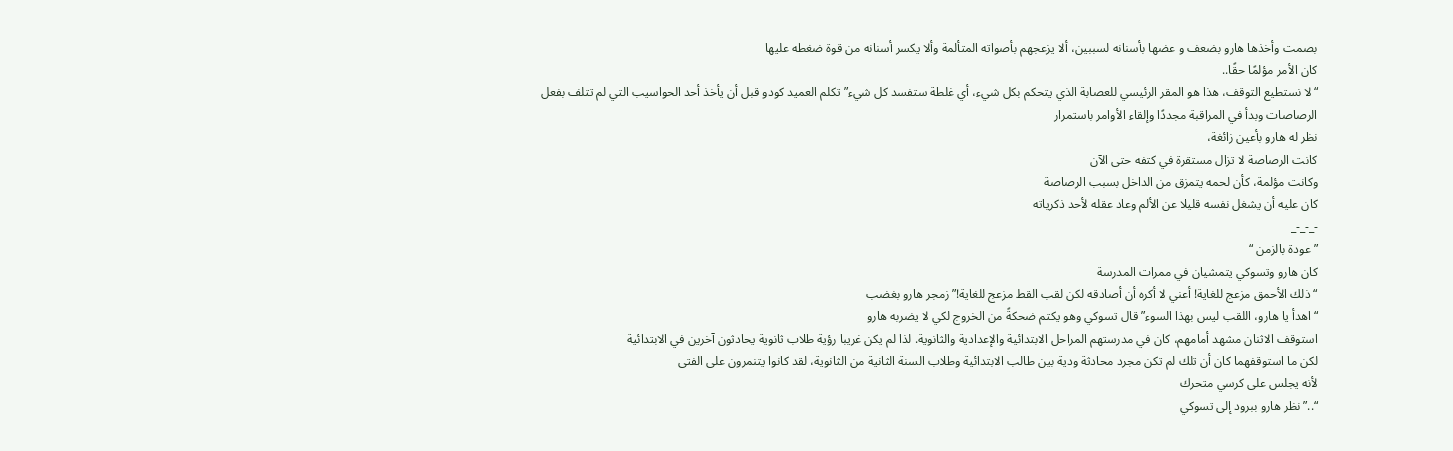بصمت وأخذها هارو بضعف و عضها بأسنانه لسببين، ألا يزعجهم بأصواته المتألمة وألا يكسر أسنانه من قوة ضغطه عليها
كان الأمر مؤلمًا حقًا..
“لا نستطيع التوقف، هذا هو المقر الرئيسي للعصابة الذي يتحكم بكل شيء، أي غلطة ستفسد كل شيء” تكلم العميد كودو قبل أن يأخذ أحد الحواسيب التي لم تتلف بفعل الرصاصات وبدأ في المراقبة مجددًا وإلقاء الأوامر باستمرار
نظر له هارو بأعين زائغة،
كانت الرصاصة لا تزال مستقرة في كتفه حتى الآن
وكانت مؤلمة، كأن لحمه يتمزق من الداخل بسبب الرصاصة
كان عليه أن يشغل نفسه قليلا عن الألم وعاد عقله لأحد ذكرياته
-_-_-_
” عودة بالزمن “
كان هارو وتسوكي يتمشيان في ممرات المدرسة
“ذلك الأحمق مزعج للغاية! أعني لا أكره أن أصادقه لكن لقب القط مزعج للغاية!” زمجر هارو بغضب
“اهدأ يا هارو، اللقب ليس بهذا السوء” قال تسوكي وهو يكتم ضحكةً من الخروج لكي لا يضربه هارو
استوقف الاثنان مشهد أمامهم، كان في مدرستهم المراحل الابتدائية والإعدادية والثانوية. لذا لم يكن غريبا رؤية طلاب ثانوية يحادثون آخرين في الابتدائية
لكن ما استوقفهما كان أن تلك لم تكن مجرد محادثة ودية بين طالب الابتدائية وطلاب السنة الثانية من الثانوية، لقد كانوا يتنمرون على الفتى
لأنه يجلس على كرسي متحرك
“..” نظر هارو ببرود إلى تسوكي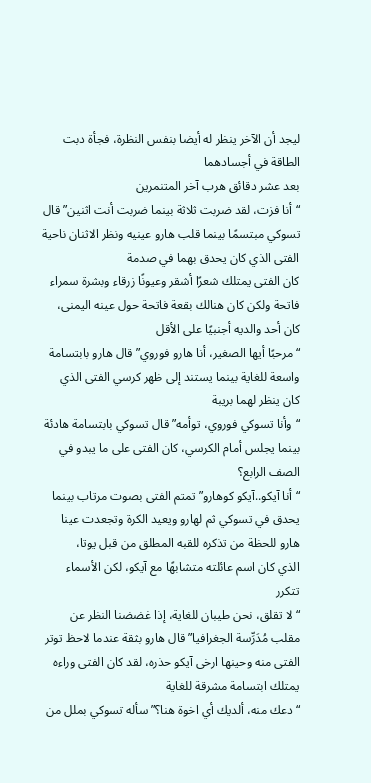ليجد أن الآخر ينظر له أيضا بنفس النظرة، فجأة دبت الطاقة في أجسادهما
بعد عشر دقائق هرب آخر المتنمرين
“أنا فزت، لقد ضربت ثلاثة بينما ضربت أنت اثنين” قال تسوكي مبتسمًا بينما قلب هارو عينيه ونظر الاثنان ناحية الفتى الذي كان يحدق بهما في صدمة
كان الفتى يمتلك شعرًا أشقر وعيونًا زرقاء وبشرة سمراء فاتحة ولكن كان هنالك بقعة فاتحة حول عينه اليمنى، كان أحد والديه أجنبيًا على الأقل
“مرحبًا أيها الصغير، أنا هارو فوروي” قال هارو بابتسامة واسعة للغاية بينما يستند إلى ظهر كرسي الفتى الذي كان ينظر لهما بريبة
“وأنا تسوكي فوروي، توأمه” قال تسوكي بابتسامة هادئة بينما يجلس أمام الكرسي، كان الفتى على ما يبدو في الصف الرابع؟
“أنا آيكو..آيكو كوهارو” تمتم الفتى بصوت مرتاب بينما يحدق في تسوكي ثم لهارو ويعيد الكرة وتجعدت عينا هارو للحظة من تذكره للقبه المطلق من قبل يوتا،
الذي كان اسم عائلته متشابهًا مع آيكو، لكن الأسماء تتكرر
“لا تقلق، نحن طيبان للغاية، إذا غضضنا النظر عن مقلب مُدَرِّسة الجغرافيا” قال هارو بثقة عندما لاحظ توتر الفتى منه وحينها ارخى آيكو حذره، لقد كان الفتى وراءه يمتلك ابتسامة مشرقة للغاية
“دعك منه، ألديك أي اخوة هنا؟” سأله تسوكي بملل من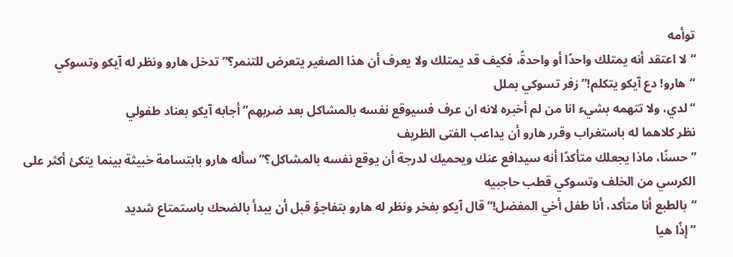توأمه
“لا اعتقد أنه يمتلك واحدًا أو واحدةً، فكيف قد يمتلك ولا يعرف أن هذا الصغير يتعرض للتنمر؟” تدخل هارو ونظر له آيكو وتسوكي
“هارو! دع آيكو يتكلم!” زفر تسوكي بملل
“لدي، ولا تتهمه بشيء انا من لم أخبره لانه ان عرف فسيوقع نفسه بالمشاكل بعد ضربهم” أجابه آيكو بعناد طفولي
نظر كلاهما له باستغراب وقرر هارو أن يداعب الفتى الظريف
” حسنًا، ماذا يجعلك متأكدًا أنه سيدافع عنك ويحميك لدرجة أن يوقع نفسه بالمشاكل؟” سأله هارو بابتسامة خبيثة بينما يتكئ أكثر على الكرسي من الخلف وتسوكي قطب حاجبيه
“بالطبع أنا متأكد، أنا طفل أخي المفضل!” قال آيكو بفخر ونظر له هارو بتفاجؤ قبل أن يبدأ بالضحك باستمتاع شديد
” إذًا هيا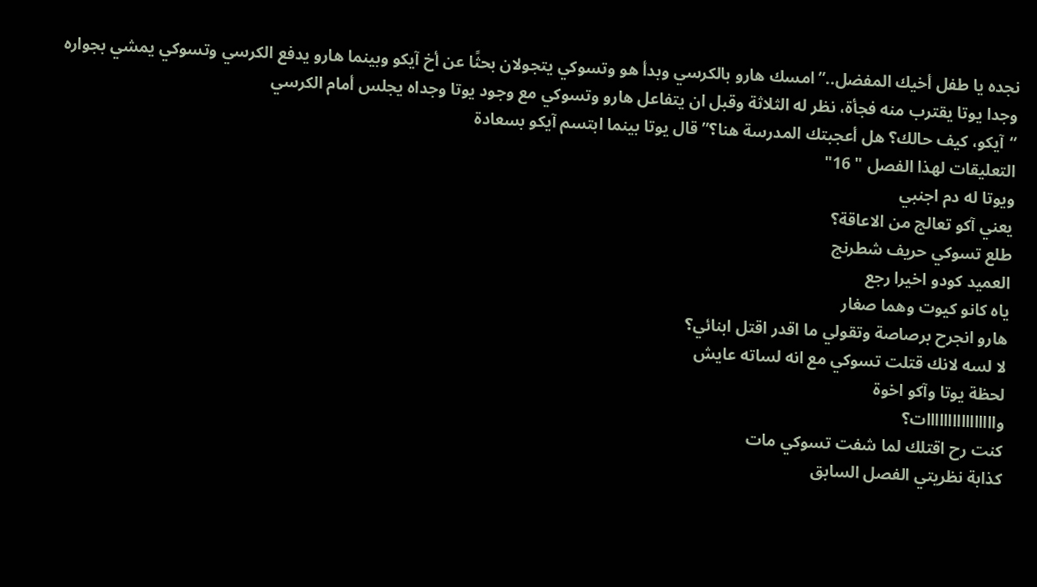نجده يا طفل أخيك المفضل..” امسك هارو بالكرسي وبدأ هو وتسوكي يتجولان بحثًا عن أخ آيكو وبينما هارو يدفع الكرسي وتسوكي يمشي بجواره وجدا يوتا يقترب منه فجأة، نظر له الثلاثة وقبل ان يتفاعل هارو وتسوكي مع وجود يوتا وجداه يجلس أمام الكرسي
“آيكو، كيف حالك؟ هل أعجبتك المدرسة هنا؟” قال يوتا بينما ابتسم آيكو بسعادة
التعليقات لهذا الفصل " 16"
ويوتا له دم اجنبي
يعني آكو تعالج من الاعاقة؟
طلع تسوكي حريف شطرنج
العميد كودو اخيرا رجع
ياه كانو كيوت وهما صغار
هارو انجرح برصاصة وتقولي ما اقدر اقتل ابنائي؟
لا لسه لانك قتلت تسوكي مع انه لساته عايش
لحظة يوتا وآكو اخوة
واااااااااااااااات؟
كنت رح اقتلك لما شفت تسوكي مات
كذابة نظريتي الفصل السابق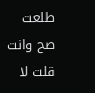طلعت صح وانت قلت لا